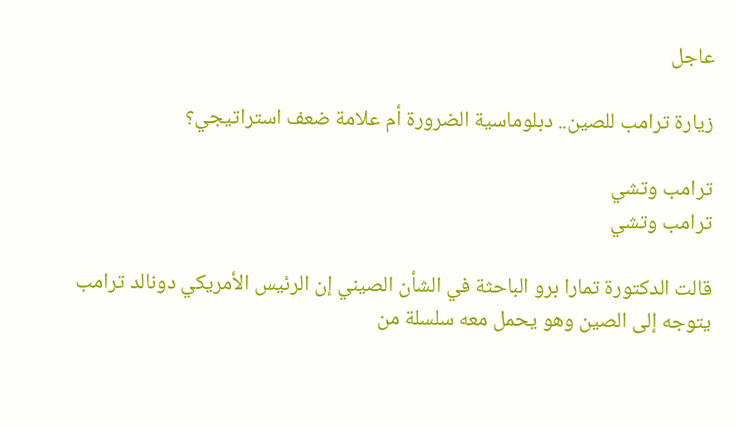عاجل

زيارة ترامب للصين.. دبلوماسية الضرورة أم علامة ضعف استراتيجي؟

ترامب وتشي
ترامب وتشي

قالت الدكتورة تمارا برو الباحثة في الشأن الصيني إن الرئيس الأمريكي دونالد ترامب يتوجه إلى الصين وهو يحمل معه سلسلة من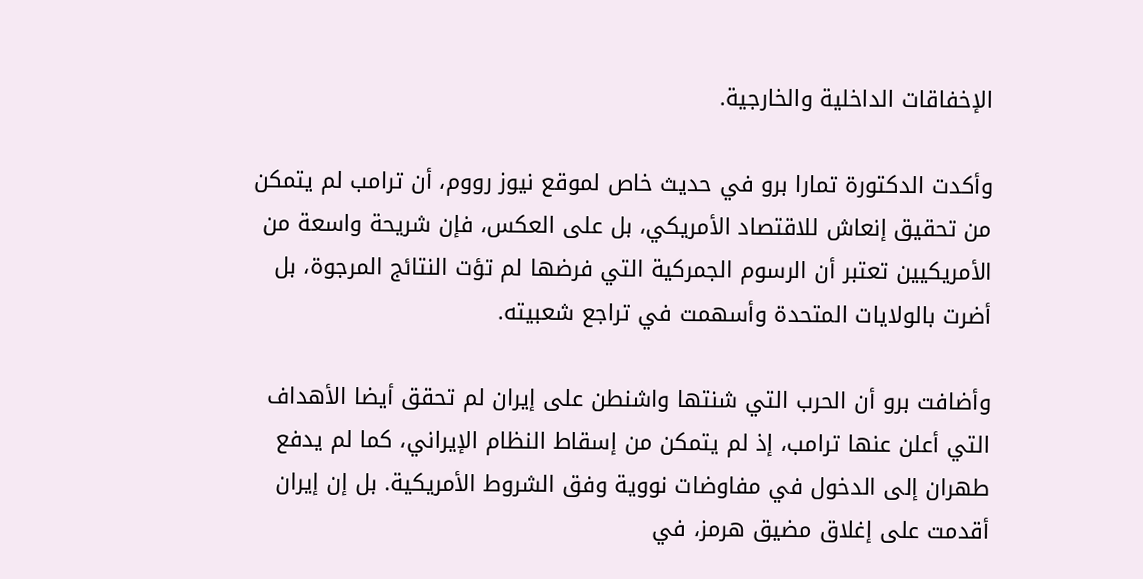الإخفاقات الداخلية والخارجية.

وأكدت الدكتورة تمارا برو في حديث خاص لموقع نيوز رووم، أن ترامب لم يتمكن من تحقيق إنعاش للاقتصاد الأمريكي، بل على العكس، فإن شريحة واسعة من الأمريكيين تعتبر أن الرسوم الجمركية التي فرضها لم تؤت النتائج المرجوة، بل أضرت بالولايات المتحدة وأسهمت في تراجع شعبيته.

وأضافت برو أن الحرب التي شنتها واشنطن على إيران لم تحقق أيضا الأهداف التي أعلن عنها ترامب، إذ لم يتمكن من إسقاط النظام الإيراني، كما لم يدفع طهران إلى الدخول في مفاوضات نووية وفق الشروط الأمريكية. بل إن إيران أقدمت على إغلاق مضيق هرمز، في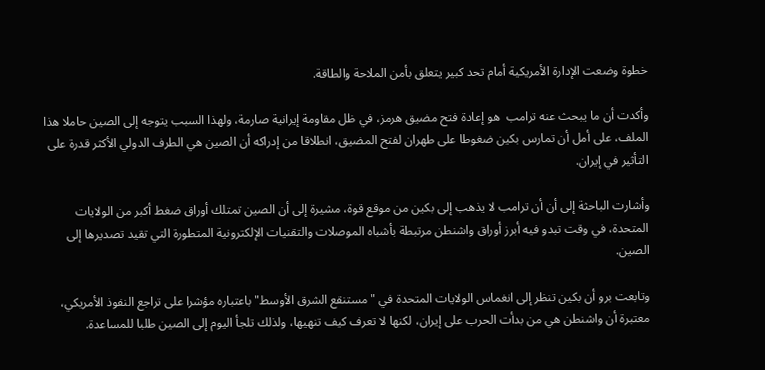خطوة وضعت الإدارة الأمريكية أمام تحد كبير يتعلق بأمن الملاحة والطاقة.

وأكدت أن ما يبحث عنه ترامب  هو إعادة فتح مضيق هرمز، في ظل مقاومة إيرانية صارمة، ولهذا السبب يتوجه إلى الصين حاملا هذا الملف، على أمل أن تمارس بكين ضغوطا على طهران لفتح المضيق، انطلاقا من إدراكه أن الصين هي الطرف الدولي الأكثر قدرة على التأثير في إيران.

وأشارت الباحثة إلى أن أن ترامب لا يذهب إلى بكين من موقع قوة، مشيرة إلى أن الصين تمتلك أوراق ضغط أكبر من الولايات المتحدة، في وقت تبدو فيه أبرز أوراق واشنطن مرتبطة بأشباه الموصلات والتقنيات الإلكترونية المتطورة التي تقيد تصديرها إلى الصين.

وتابعت برو أن بكين تنظر إلى انغماس الولايات المتحدة في "مستنقع الشرق الأوسط" باعتباره مؤشرا على تراجع النفوذ الأمريكي، معتبرة أن واشنطن هي من بدأت الحرب على إيران، لكنها لا تعرف كيف تنهيها، ولذلك تلجأ اليوم إلى الصين طلبا للمساعدة.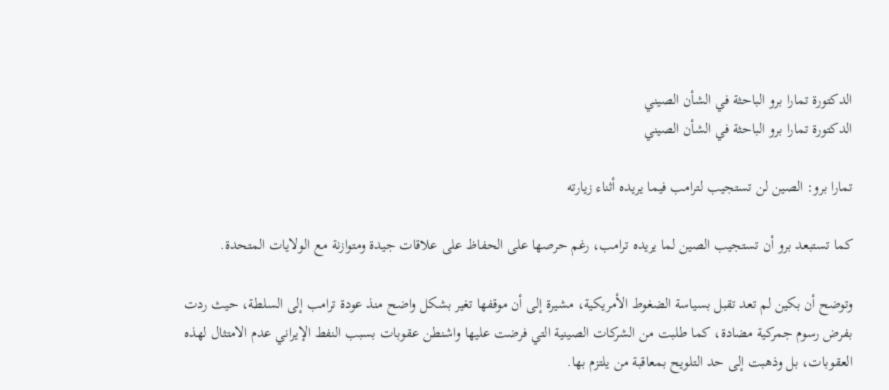الدكتورة تمارا برو الباحثة في الشأن الصيني
الدكتورة تمارا برو الباحثة في الشأن الصيني

تمارا برو: الصين لن تستجيب لترامب فيما يريده أثناء زيارته

كما تستبعد برو أن تستجيب الصين لما يريده ترامب، رغم حرصها على الحفاظ على علاقات جيدة ومتوازنة مع الولايات المتحدة.

وتوضح أن بكين لم تعد تقبل بسياسة الضغوط الأمريكية، مشيرة إلى أن موقفها تغير بشكل واضح منذ عودة ترامب إلى السلطة، حيث ردت بفرض رسوم جمركية مضادة، كما طلبت من الشركات الصينية التي فرضت عليها واشنطن عقوبات بسبب النفط الإيراني عدم الامتثال لهذه العقوبات، بل وذهبت إلى حد التلويح بمعاقبة من يلتزم بها.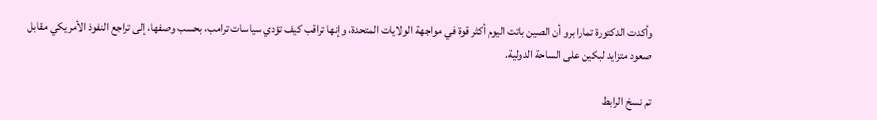وأكدت الدكتورة تمارا برو أن الصين باتت اليوم أكثر قوة في مواجهة الولايات المتحدة، وإنها تراقب كيف تؤدي سياسات ترامب، بحسب وصفها، إلى تراجع النفوذ الأمريكي مقابل صعود متزايد لبكين على الساحة الدولية.

تم نسخ الرابط